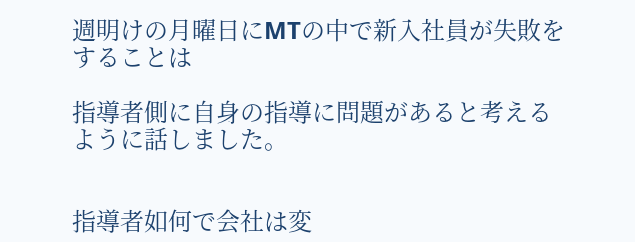週明けの月曜日にMTの中で新入社員が失敗をすることは

指導者側に自身の指導に問題があると考えるように話しました。


指導者如何で会社は変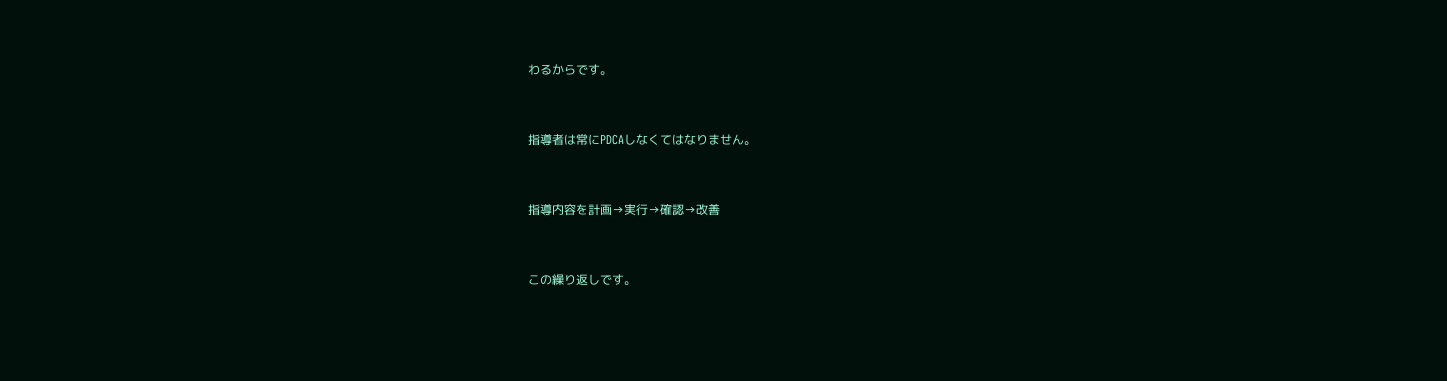わるからです。


指導者は常にPDCAしなくてはなりません。


指導内容を計画→実行→確認→改善


この繰り返しです。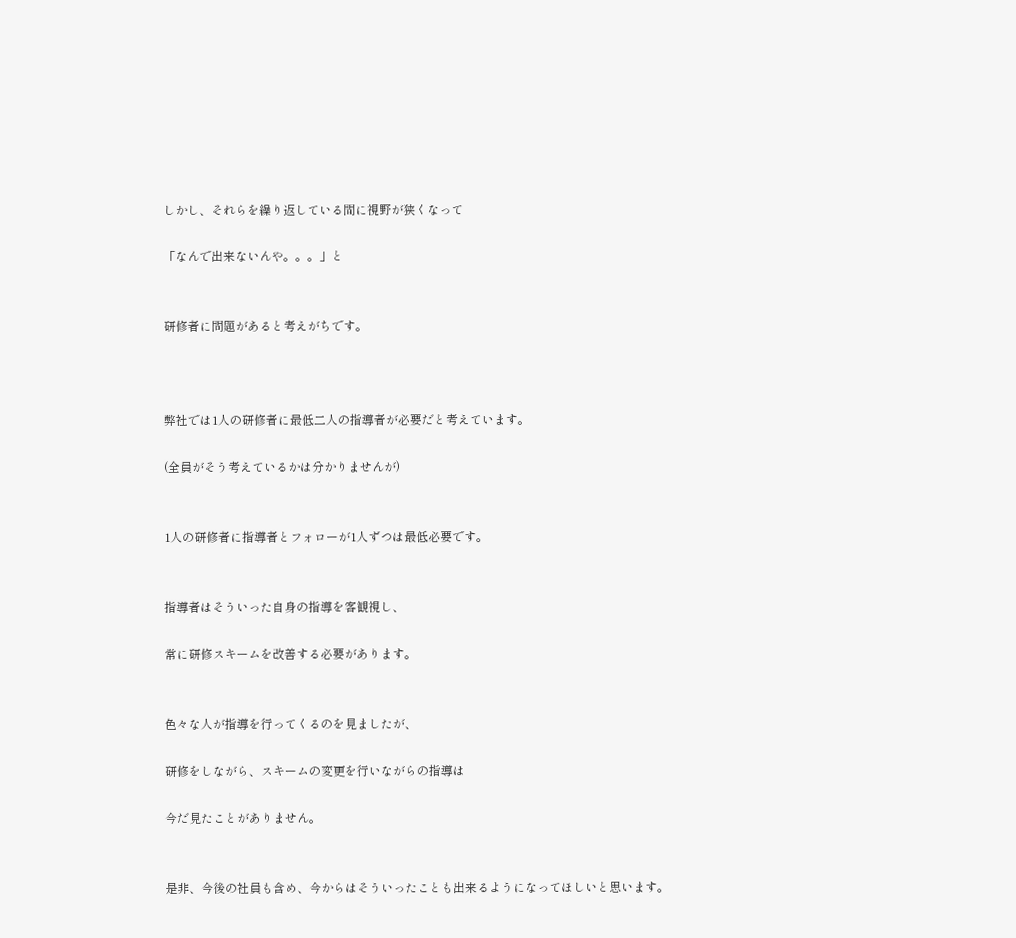しかし、それらを繰り返している間に視野が狭くなって

「なんで出来ないんや。。。」と


研修者に問題があると考えがちです。



弊社では1人の研修者に最低二人の指導者が必要だと考えています。

(全員がそう考えているかは分かりませんが)


1人の研修者に指導者とフォローが1人ずつは最低必要です。


指導者はそういった自身の指導を客観視し、

常に研修スキームを改善する必要があります。


色々な人が指導を行ってくるのを見ましたが、

研修をしながら、スキームの変更を行いながらの指導は

今だ見たことがありません。


是非、今後の社員も含め、今からはそういったことも出来るようになってほしいと思います。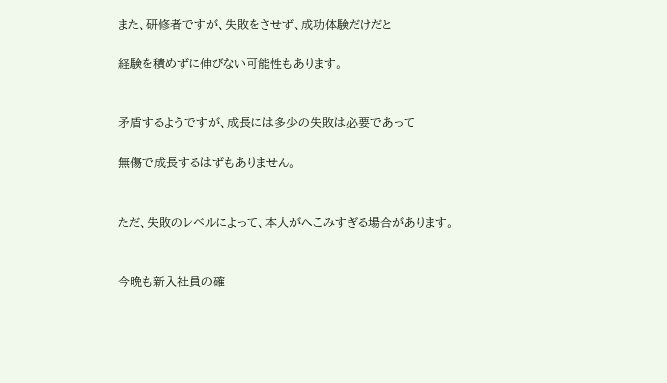また、研修者ですが、失敗をさせず、成功体験だけだと

経験を積めずに伸びない可能性もあります。


矛盾するようですが、成長には多少の失敗は必要であって

無傷で成長するはずもありません。


ただ、失敗のレベルによって、本人がへこみすぎる場合があります。


今晩も新入社員の確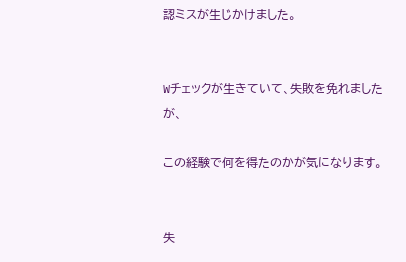認ミスが生じかけました。


Wチェックが生きていて、失敗を免れましたが、

この経験で何を得たのかが気になります。


失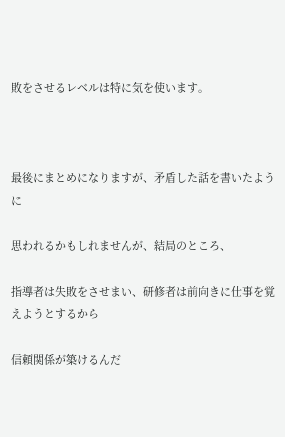敗をさせるレベルは特に気を使います。



最後にまとめになりますが、矛盾した話を書いたように

思われるかもしれませんが、結局のところ、

指導者は失敗をさせまい、研修者は前向きに仕事を覚えようとするから

信頼関係が築けるんだ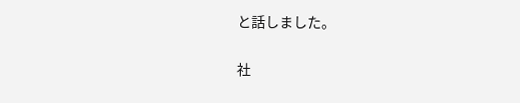と話しました。


社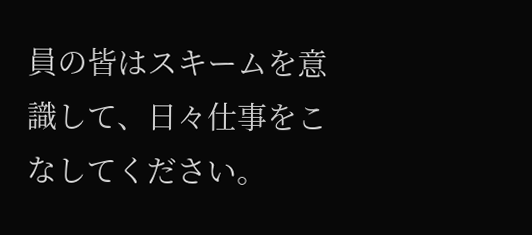員の皆はスキームを意識して、日々仕事をこなしてください。